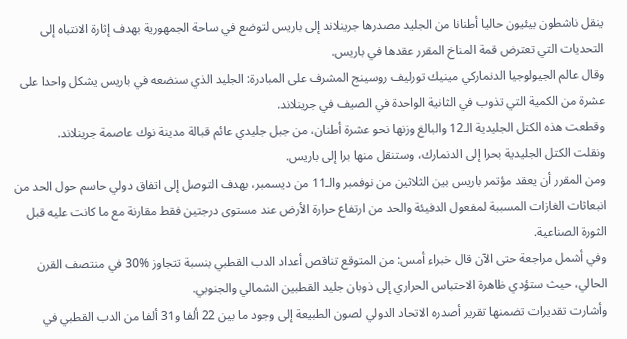ينقل ناشطون بيئيون حاليا أطنانا من الجليد مصدرها جرينلاند إلى باريس لتوضع في ساحة الجمهورية بهدف إثارة الانتباه إلى التحديات التي تعترض قمة المناخ المقرر عقدها في باريس.
وقال عالم الجيولوجيا الدنماركي مينيك تورليف روسينج المشرف على المبادرة: الجليد الذي سنضعه في باريس يشكل واحدا على عشرة من الكمية التي تذوب في الثانية الواحدة في الصيف في جرينلاند.
وقطعت هذه الكتل الجليدية الـ12 والبالغ وزنها نحو عشرة أطنان، من جبل جليدي عائم قبالة مدينة نوك عاصمة جرينلاند.
ونقلت الكتل الجليدية بحرا إلى الدنمارك، وستنقل منها برا إلى باريس.
ومن المقرر أن يعقد مؤتمر باريس بين الثلاثين من نوفمبر والـ11 من ديسمبر، بهدف التوصل إلى اتفاق دولي حاسم حول الحد من انبعاثات الغازات المسببة لمفعول الدفيئة والحد من ارتفاع حرارة الأرض عند مستوى درجتين فقط مقارنة مع ما كانت عليه قبل الثورة الصناعية.
وفي أشمل مراجعة حتى الآن قال خبراء أمس: من المتوقع تناقص أعداد الدب القطبي بنسبة تتجاوز %30 في منتصف القرن الحالي، حيث ستؤدي ظاهرة الاحتباس الحراري إلى ذوبان جليد القطبين الشمالي والجنوبي.
وأشارت تقديرات تضمنها تقرير أصدره الاتحاد الدولي لصون الطبيعة إلى وجود ما بين 22 ألفا و31 ألفا من الدب القطبي في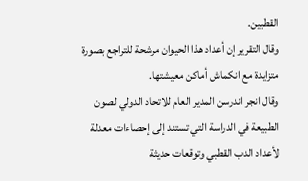القطبين.
وقال التقرير إن أعداد هذا الحيوان مرشحة للتراجع بصورة متزايدة مع انكماش أماكن معيشتها.
وقال انجر اندرسن المدير العام للاتحاد الدولي لصون الطبيعة في الدراسة التي تستند إلى إحصاءات معدلة لأعداد الدب القطبي وتوقعات حديثة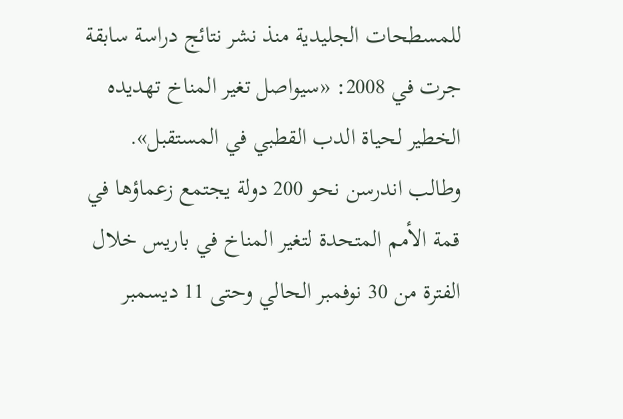للمسطحات الجليدية منذ نشر نتائج دراسة سابقة جرت في 2008: «سيواصل تغير المناخ تهديده الخطير لحياة الدب القطبي في المستقبل».
وطالب اندرسن نحو 200 دولة يجتمع زعماؤها في قمة الأمم المتحدة لتغير المناخ في باريس خلال الفترة من 30 نوفمبر الحالي وحتى 11 ديسمبر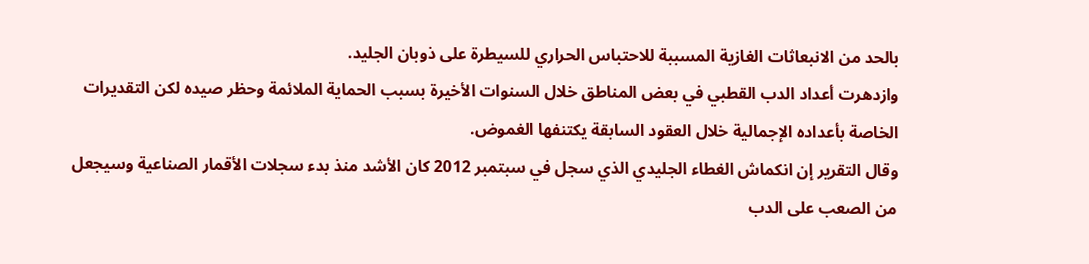بالحد من الانبعاثات الغازية المسببة للاحتباس الحراري للسيطرة على ذوبان الجليد.
وازدهرت أعداد الدب القطبي في بعض المناطق خلال السنوات الأخيرة بسبب الحماية الملائمة وحظر صيده لكن التقديرات الخاصة بأعداده الإجمالية خلال العقود السابقة يكتنفها الغموض.
وقال التقرير إن انكماش الغطاء الجليدي الذي سجل في سبتمبر 2012 كان الأشد منذ بدء سجلات الأقمار الصناعية وسيجعل من الصعب على الدب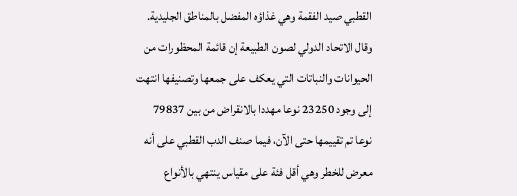القطبي صيد الفقمة وهي غذاؤه المفضل بالمناطق الجليدية.
وقال الاتحاد الدولي لصون الطبيعة إن قائمة المحظورات من الحيوانات والنباتات التي يعكف على جمعها وتصنيفها انتهت إلى وجود 23250 نوعا مهددا بالانقراض من بين 79837 نوعا تم تقييمها حتى الآن، فيما صنف الدب القطبي على أنه معرض للخطر وهي أقل فئة على مقياس ينتهي بالأنواع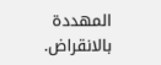المهددة بالانقراض.